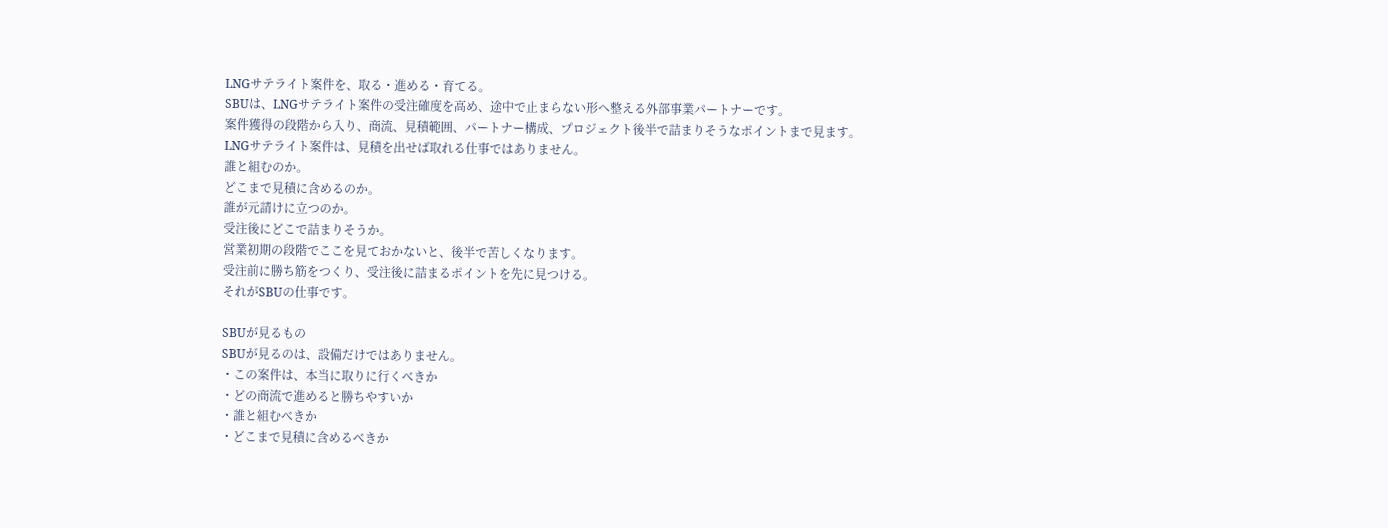LNGサテライト案件を、取る・進める・育てる。
SBUは、LNGサテライト案件の受注確度を高め、途中で止まらない形へ整える外部事業パートナーです。
案件獲得の段階から入り、商流、見積範囲、パートナー構成、プロジェクト後半で詰まりそうなポイントまで見ます。
LNGサテライト案件は、見積を出せば取れる仕事ではありません。
誰と組むのか。
どこまで見積に含めるのか。
誰が元請けに立つのか。
受注後にどこで詰まりそうか。
営業初期の段階でここを見ておかないと、後半で苦しくなります。
受注前に勝ち筋をつくり、受注後に詰まるポイントを先に見つける。
それがSBUの仕事です。

SBUが見るもの
SBUが見るのは、設備だけではありません。
・この案件は、本当に取りに行くべきか
・どの商流で進めると勝ちやすいか
・誰と組むべきか
・どこまで見積に含めるべきか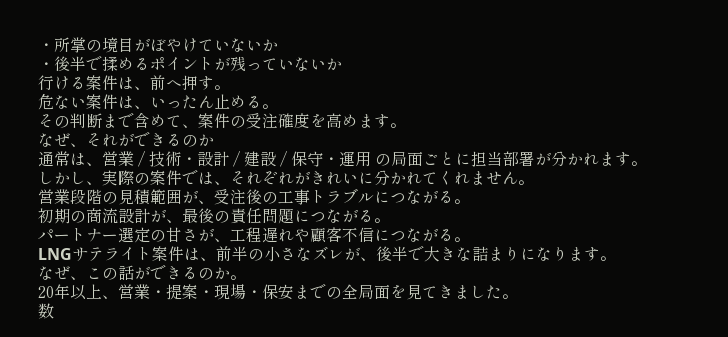・所掌の境目がぼやけていないか
・後半で揉めるポイントが残っていないか
行ける案件は、前へ押す。
危ない案件は、いったん止める。
その判断まで含めて、案件の受注確度を高めます。
なぜ、それができるのか
通常は、営業 / 技術・設計 / 建設 / 保守・運用 の局面ごとに担当部署が分かれます。
しかし、実際の案件では、それぞれがきれいに分かれてくれません。
営業段階の見積範囲が、受注後の工事トラブルにつながる。
初期の商流設計が、最後の責任問題につながる。
パートナー選定の甘さが、工程遅れや顧客不信につながる。
LNGサテライト案件は、前半の小さなズレが、後半で大きな詰まりになります。
なぜ、この話ができるのか。
20年以上、営業・提案・現場・保安までの全局面を見てきました。
数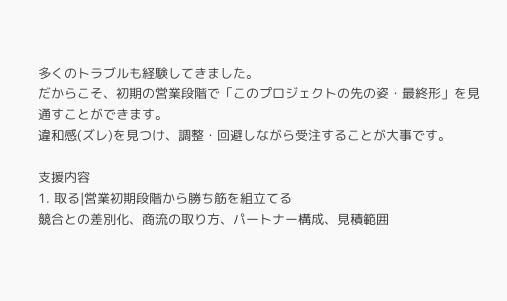多くのトラブルも経験してきました。
だからこそ、初期の営業段階で「このプロジェクトの先の姿・最終形」を見通すことができます。
違和感(ズレ)を見つけ、調整・回避しながら受注することが大事です。

支援内容
1. 取る|営業初期段階から勝ち筋を組立てる
競合との差別化、商流の取り方、パートナー構成、見積範囲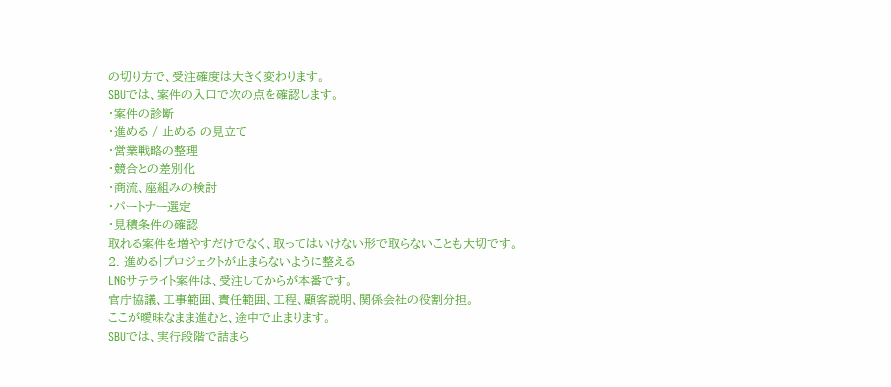の切り方で、受注確度は大きく変わります。
SBUでは、案件の入口で次の点を確認します。
・案件の診断
・進める / 止める の見立て
・営業戦略の整理
・競合との差別化
・商流、座組みの検討
・パートナー選定
・見積条件の確認
取れる案件を増やすだけでなく、取ってはいけない形で取らないことも大切です。
2. 進める|プロジェクトが止まらないように整える
LNGサテライト案件は、受注してからが本番です。
官庁協議、工事範囲、責任範囲、工程、顧客説明、関係会社の役割分担。
ここが曖昧なまま進むと、途中で止まります。
SBUでは、実行段階で詰まら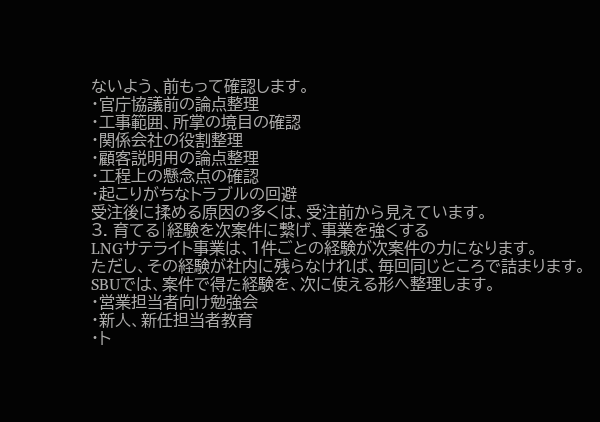ないよう、前もって確認します。
・官庁協議前の論点整理
・工事範囲、所掌の境目の確認
・関係会社の役割整理
・顧客説明用の論点整理
・工程上の懸念点の確認
・起こりがちなトラブルの回避
受注後に揉める原因の多くは、受注前から見えています。
3. 育てる|経験を次案件に繋げ、事業を強くする
LNGサテライト事業は、1件ごとの経験が次案件の力になります。
ただし、その経験が社内に残らなければ、毎回同じところで詰まります。
SBUでは、案件で得た経験を、次に使える形へ整理します。
・営業担当者向け勉強会
・新人、新任担当者教育
・ト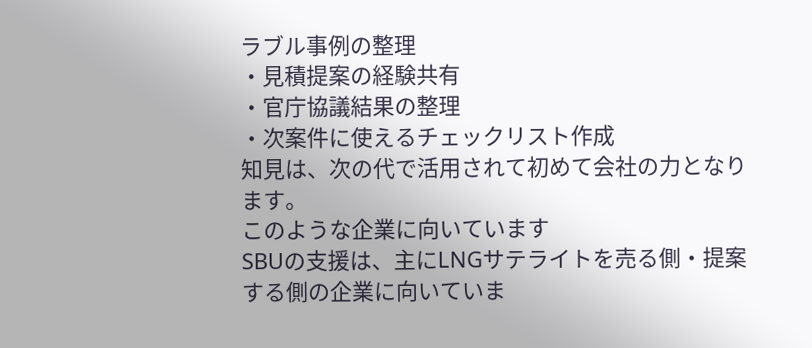ラブル事例の整理
・見積提案の経験共有
・官庁協議結果の整理
・次案件に使えるチェックリスト作成
知見は、次の代で活用されて初めて会社の力となります。
このような企業に向いています
SBUの支援は、主にLNGサテライトを売る側・提案する側の企業に向いていま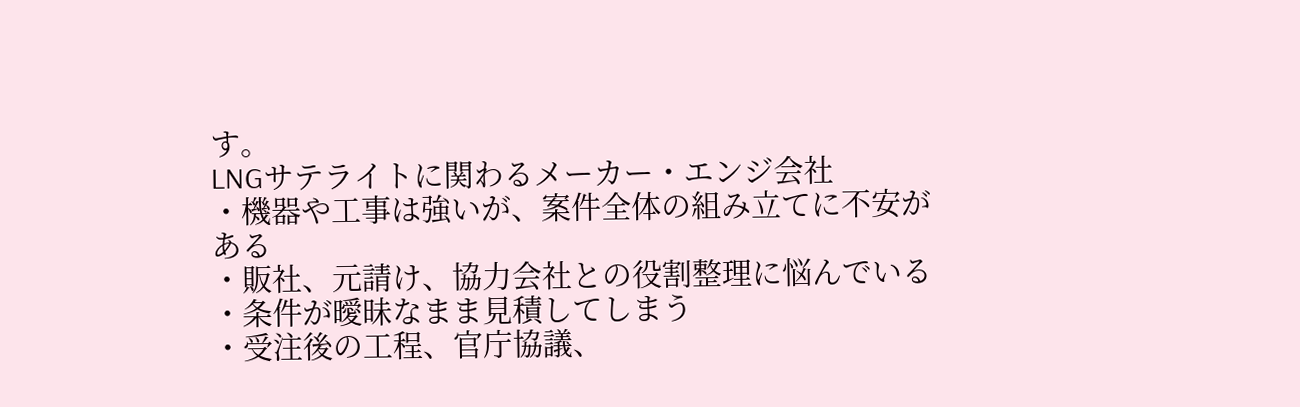す。
LNGサテライトに関わるメーカー・エンジ会社
・機器や工事は強いが、案件全体の組み立てに不安がある
・販社、元請け、協力会社との役割整理に悩んでいる
・条件が曖昧なまま見積してしまう
・受注後の工程、官庁協議、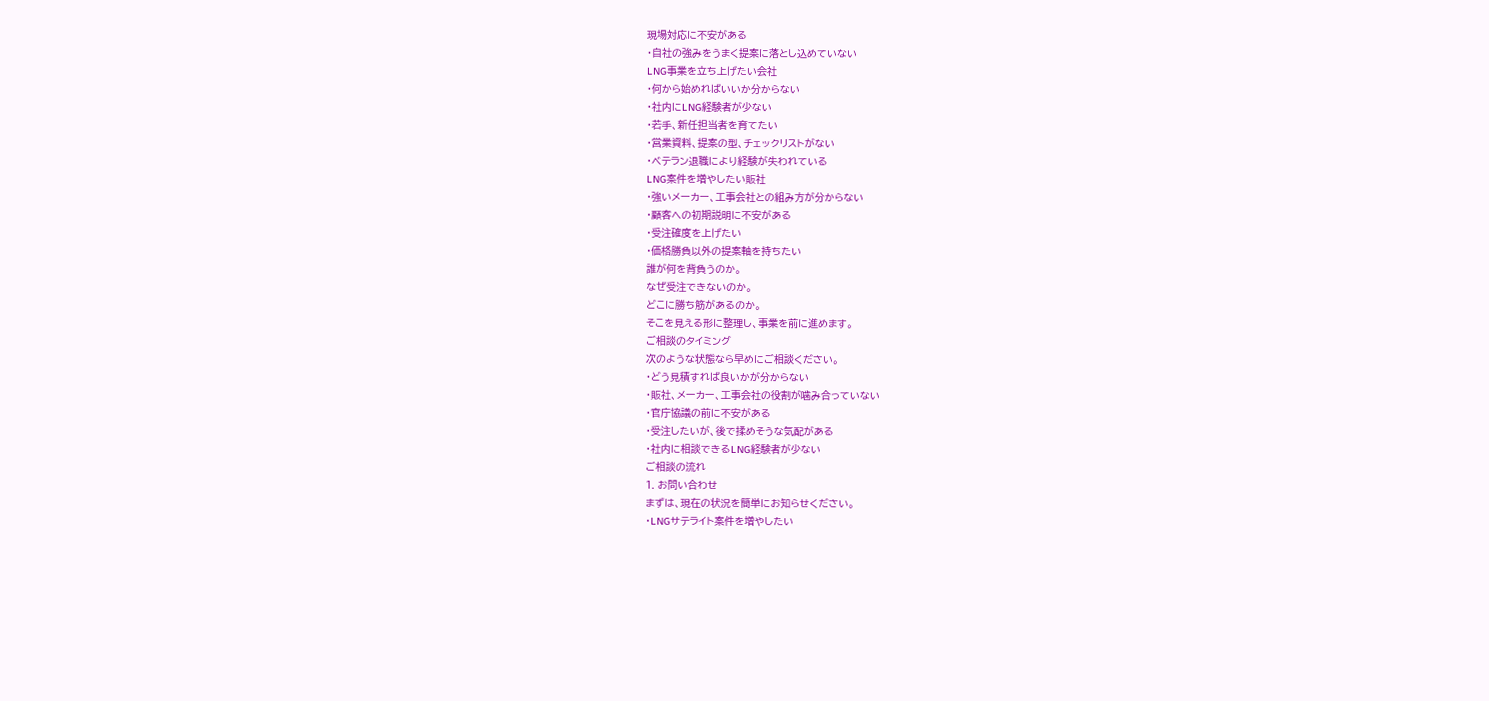現場対応に不安がある
・自社の強みをうまく提案に落とし込めていない
LNG事業を立ち上げたい会社
・何から始めればいいか分からない
・社内にLNG経験者が少ない
・若手、新任担当者を育てたい
・営業資料、提案の型、チェックリストがない
・ベテラン退職により経験が失われている
LNG案件を増やしたい販社
・強いメーカー、工事会社との組み方が分からない
・顧客への初期説明に不安がある
・受注確度を上げたい
・価格勝負以外の提案軸を持ちたい
誰が何を背負うのか。
なぜ受注できないのか。
どこに勝ち筋があるのか。
そこを見える形に整理し、事業を前に進めます。
ご相談のタイミング
次のような状態なら早めにご相談ください。
・どう見積すれば良いかが分からない
・販社、メーカー、工事会社の役割が噛み合っていない
・官庁協議の前に不安がある
・受注したいが、後で揉めそうな気配がある
・社内に相談できるLNG経験者が少ない
ご相談の流れ
1. お問い合わせ
まずは、現在の状況を簡単にお知らせください。
・LNGサテライト案件を増やしたい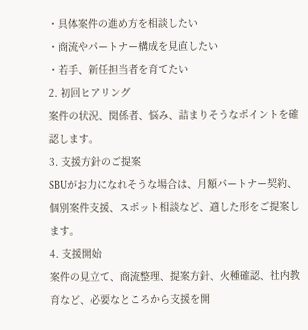・具体案件の進め方を相談したい
・商流やパートナー構成を見直したい
・若手、新任担当者を育てたい
2. 初回ヒアリング
案件の状況、関係者、悩み、詰まりそうなポイントを確認します。
3. 支援方針のご提案
SBUがお力になれそうな場合は、月額パートナー契約、個別案件支援、スポット相談など、適した形をご提案します。
4. 支援開始
案件の見立て、商流整理、提案方針、火種確認、社内教育など、必要なところから支援を開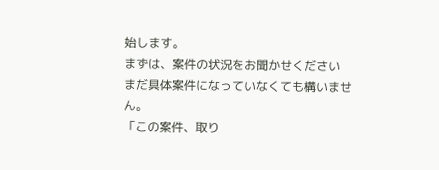始します。
まずは、案件の状況をお聞かせください
まだ具体案件になっていなくても構いません。
「この案件、取り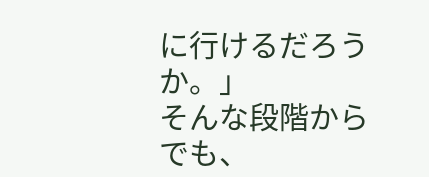に行けるだろうか。」
そんな段階からでも、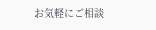お気軽にご相談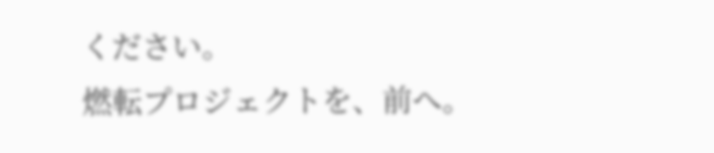ください。
燃転プロジェクトを、前へ。